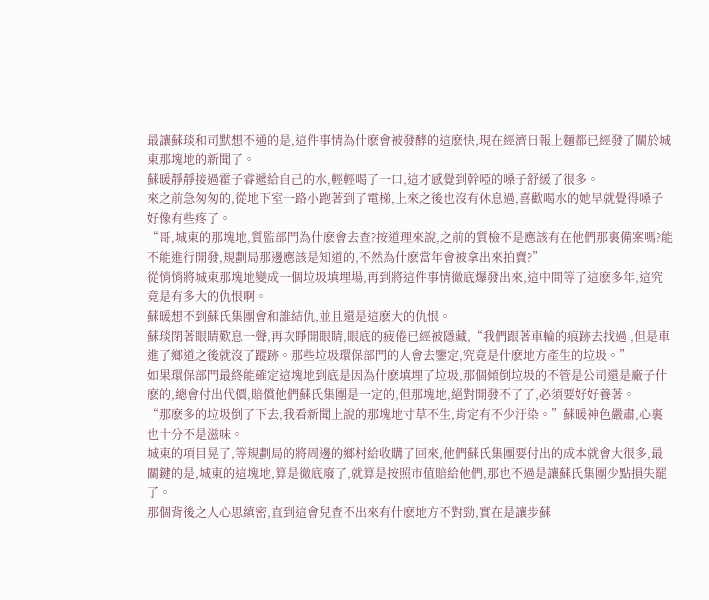最讓蘇琰和司默想不通的是,這件事情為什麽會被發酵的這麽快,現在經濟日報上麵都已經發了關於城東那塊地的新聞了。
蘇暖靜靜接過霍子睿遞給自己的水,輕輕喝了一口,這才感覺到幹啞的嗓子舒緩了很多。
來之前急匆匆的,從地下室一路小跑著到了電梯,上來之後也沒有休息過,喜歡喝水的她早就覺得嗓子好像有些疼了。
“哥,城東的那塊地,質監部門為什麽會去查?按道理來說,之前的質檢不是應該有在他們那裏備案嗎?能不能進行開發,規劃局那邊應該是知道的,不然為什麽當年會被拿出來拍賣?”
從悄悄將城東那塊地變成一個垃圾填埋場,再到將這件事情徹底爆發出來,這中間等了這麽多年,這究竟是有多大的仇恨啊。
蘇暖想不到蘇氏集團會和誰結仇,並且還是這麽大的仇恨。
蘇琰閉著眼睛歎息一聲,再次睜開眼睛,眼底的疲倦已經被隱藏,“我們跟著車輪的痕跡去找過 ,但是車進了鄉道之後就沒了蹤跡。那些垃圾環保部門的人會去鑒定,究竟是什麽地方產生的垃圾。”
如果環保部門最終能確定這塊地到底是因為什麽填埋了垃圾,那個傾倒垃圾的不管是公司還是廠子什麽的,總會付出代價,賠償他們蘇氏集團是一定的,但那塊地,絕對開發不了了,必須要好好養著。
“那麽多的垃圾倒了下去,我看新聞上說的那塊地寸草不生,肯定有不少汙染。”蘇暖神色嚴肅,心裏也十分不是滋味。
城東的項目晃了,等規劃局的將周邊的鄉村給收購了回來,他們蘇氏集團要付出的成本就會大很多,最關鍵的是,城東的這塊地,算是徹底廢了,就算是按照市值賠給他們,那也不過是讓蘇氏集團少點損失罷了。
那個背後之人心思縝密,直到這會兒查不出來有什麽地方不對勁,實在是讓步蘇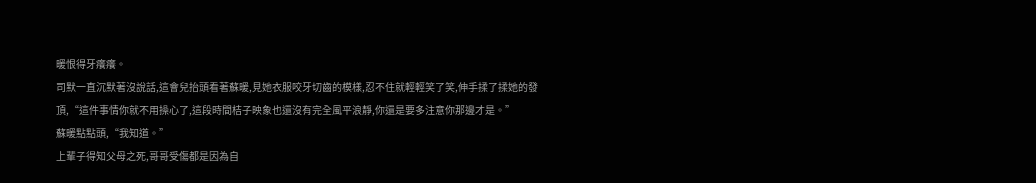暖恨得牙癢癢。
司默一直沉默著沒說話,這會兒抬頭看著蘇暖,見她衣服咬牙切齒的模樣,忍不住就輕輕笑了笑,伸手揉了揉她的發頂,“這件事情你就不用操心了,這段時間桔子映象也還沒有完全風平浪靜,你還是要多注意你那邊才是。”
蘇暖點點頭,“我知道。”
上輩子得知父母之死,哥哥受傷都是因為自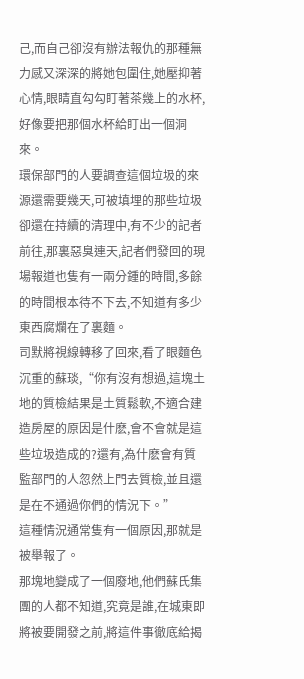己,而自己卻沒有辦法報仇的那種無力感又深深的將她包圍住,她壓抑著心情,眼睛直勾勾盯著茶幾上的水杯,好像要把那個水杯給盯出一個洞來。
環保部門的人要調查這個垃圾的來源還需要幾天,可被填埋的那些垃圾卻還在持續的清理中,有不少的記者前往,那裏惡臭連天,記者們發回的現場報道也隻有一兩分鍾的時間,多餘的時間根本待不下去,不知道有多少東西腐爛在了裏麵。
司默將視線轉移了回來,看了眼麵色沉重的蘇琰,“你有沒有想過,這塊土地的質檢結果是土質鬆軟,不適合建造房屋的原因是什麽,會不會就是這些垃圾造成的?還有,為什麽會有質監部門的人忽然上門去質檢,並且還是在不通過你們的情況下。”
這種情況通常隻有一個原因,那就是被舉報了。
那塊地變成了一個廢地,他們蘇氏集團的人都不知道,究竟是誰,在城東即將被要開發之前,將這件事徹底給揭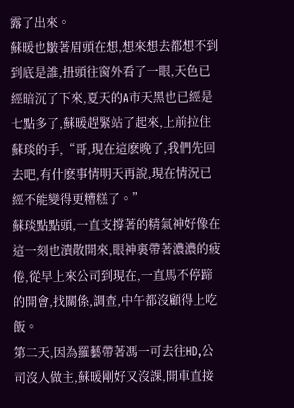露了出來。
蘇暖也皺著眉頭在想,想來想去都想不到到底是誰,扭頭往窗外看了一眼,天色已經暗沉了下來,夏天的A市天黑也已經是七點多了,蘇暖趕緊站了起來,上前拉住蘇琰的手,“哥,現在這麽晚了,我們先回去吧,有什麽事情明天再說,現在情況已經不能變得更糟糕了。”
蘇琰點點頭,一直支撐著的精氣神好像在這一刻也潰散開來,眼神裏帶著濃濃的疲倦,從早上來公司到現在,一直馬不停蹄的開會,找關係,調查,中午都沒顧得上吃飯。
第二天,因為羅藝帶著馮一可去往HD,公司沒人做主,蘇暖剛好又沒課,開車直接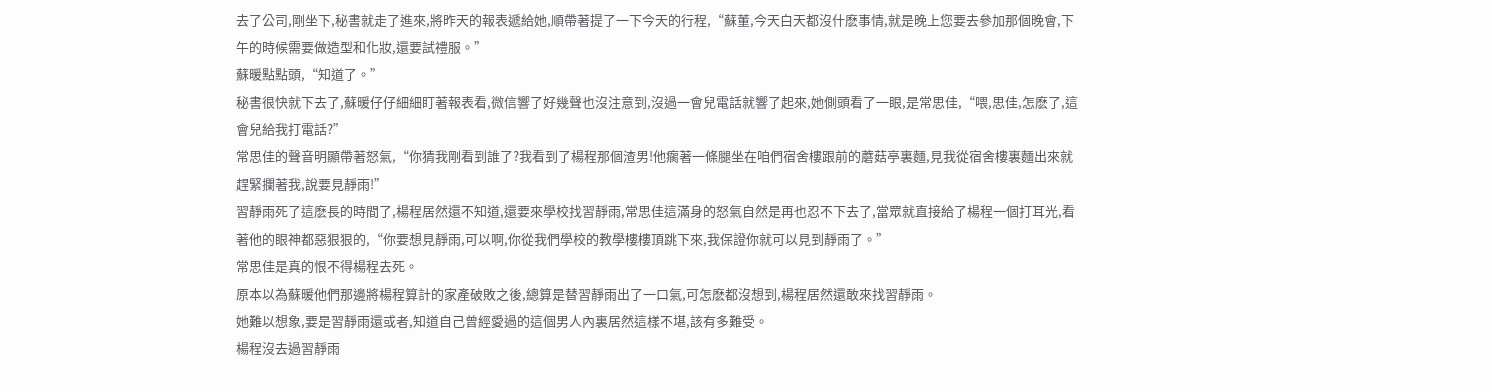去了公司,剛坐下,秘書就走了進來,將昨天的報表遞給她,順帶著提了一下今天的行程,“蘇董,今天白天都沒什麽事情,就是晚上您要去參加那個晚會,下午的時候需要做造型和化妝,還要試禮服。”
蘇暖點點頭,“知道了。”
秘書很快就下去了,蘇暖仔仔細細盯著報表看,微信響了好幾聲也沒注意到,沒過一會兒電話就響了起來,她側頭看了一眼,是常思佳,“喂,思佳,怎麽了,這會兒給我打電話?”
常思佳的聲音明顯帶著怒氣,“你猜我剛看到誰了?我看到了楊程那個渣男!他瘸著一條腿坐在咱們宿舍樓跟前的蘑菇亭裏麵,見我從宿舍樓裏麵出來就趕緊攔著我,說要見靜雨!”
習靜雨死了這麽長的時間了,楊程居然還不知道,還要來學校找習靜雨,常思佳這滿身的怒氣自然是再也忍不下去了,當眾就直接給了楊程一個打耳光,看著他的眼神都惡狠狠的,“你要想見靜雨,可以啊,你從我們學校的教學樓樓頂跳下來,我保證你就可以見到靜雨了。”
常思佳是真的恨不得楊程去死。
原本以為蘇暖他們那邊將楊程算計的家產破敗之後,總算是替習靜雨出了一口氣,可怎麽都沒想到,楊程居然還敢來找習靜雨。
她難以想象,要是習靜雨還或者,知道自己曾經愛過的這個男人內裏居然這樣不堪,該有多難受。
楊程沒去過習靜雨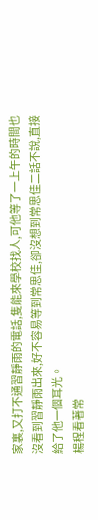家裏,又打不通習靜雨的電話,隻能來學校找人,可他等了一上午的時間也沒看到習靜雨出來,好不容易等到常思佳,卻沒想到常思佳二話不說,直接給了他一個耳光。
楊程看著常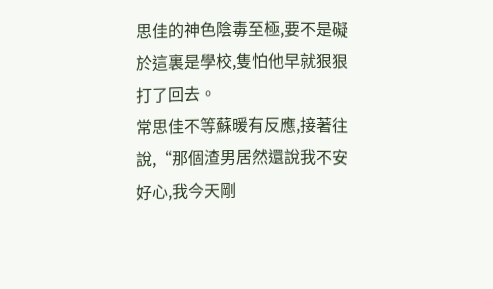思佳的神色陰毒至極,要不是礙於這裏是學校,隻怕他早就狠狠打了回去。
常思佳不等蘇暖有反應,接著往說,“那個渣男居然還說我不安好心,我今天剛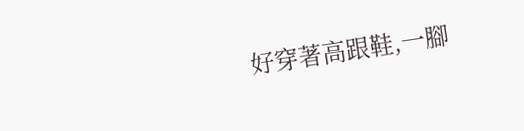好穿著高跟鞋,一腳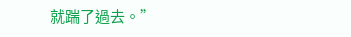就踹了過去。”